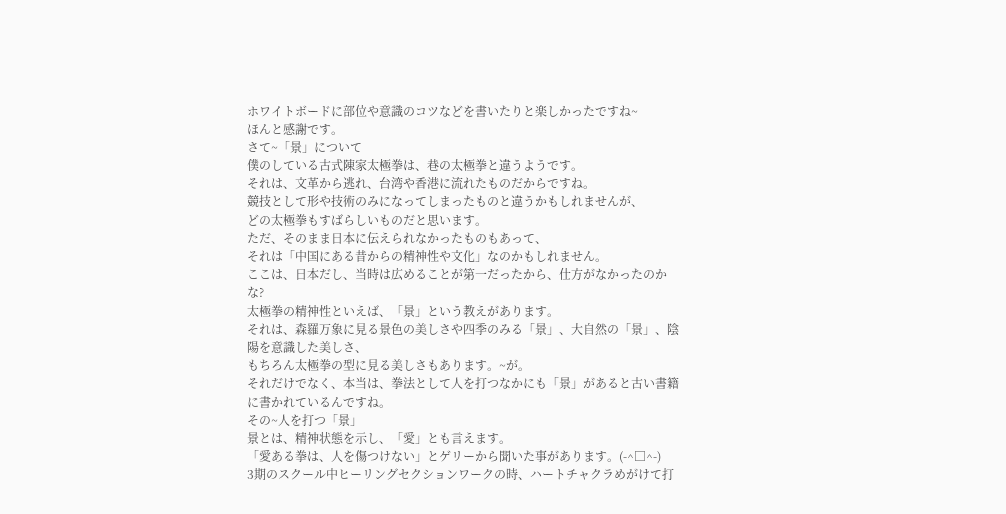ホワイトボードに部位や意識のコツなどを書いたりと楽しかったですね~
ほんと感謝です。
さて~「景」について
僕のしている古式陳家太極拳は、巷の太極拳と違うようです。
それは、文革から逃れ、台湾や香港に流れたものだからですね。
競技として形や技術のみになってしまったものと違うかもしれませんが、
どの太極拳もすばらしいものだと思います。
ただ、そのまま日本に伝えられなかったものもあって、
それは「中国にある昔からの精神性や文化」なのかもしれません。
ここは、日本だし、当時は広めることが第一だったから、仕方がなかったのかな?
太極拳の精神性といえば、「景」という教えがあります。
それは、森羅万象に見る景色の美しさや四季のみる「景」、大自然の「景」、陰陽を意識した美しさ、
もちろん太極拳の型に見る美しさもあります。~が。
それだけでなく、本当は、拳法として人を打つなかにも「景」があると古い書籍に書かれているんですね。
その~人を打つ「景」
景とは、精神状態を示し、「愛」とも言えます。
「愛ある拳は、人を傷つけない」とゲリーから聞いた事があります。(-^□^-)
3期のスクール中ヒーリングセクションワークの時、ハートチャクラめがけて打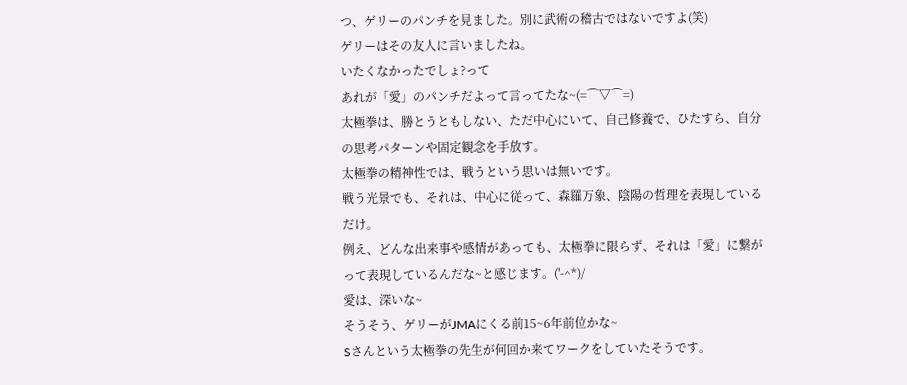つ、ゲリーのパンチを見ました。別に武術の稽古ではないですよ(笑)
ゲリーはその友人に言いましたね。
いたくなかったでしょ?って
あれが「愛」のパンチだよって言ってたな~(=⌒▽⌒=)
太極拳は、勝とうともしない、ただ中心にいて、自己修養で、ひたすら、自分の思考パターンや固定観念を手放す。
太極拳の精神性では、戦うという思いは無いです。
戦う光景でも、それは、中心に従って、森羅万象、陰陽の哲理を表現しているだけ。
例え、どんな出来事や感情があっても、太極拳に限らず、それは「愛」に繋がって表現しているんだな~と感じます。('-^*)/
愛は、深いな~
そうそう、ゲリーがJMAにくる前15~6年前位かな~
Sさんという太極拳の先生が何回か来てワークをしていたそうです。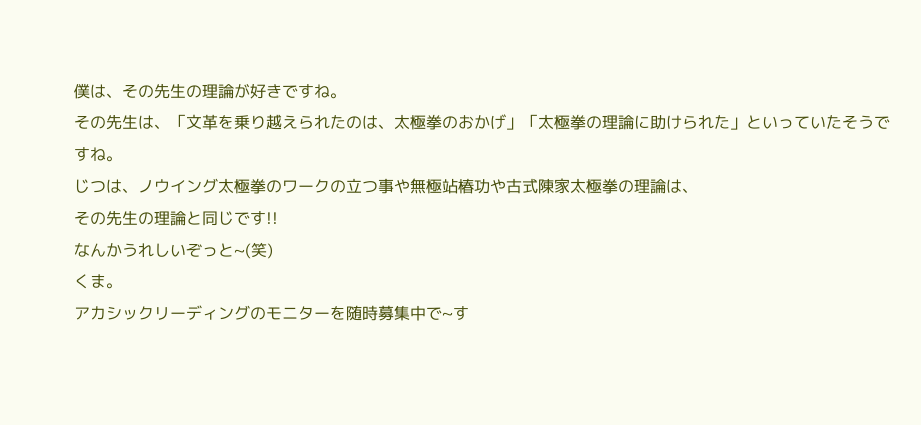僕は、その先生の理論が好きですね。
その先生は、「文革を乗り越えられたのは、太極拳のおかげ」「太極拳の理論に助けられた」といっていたそうですね。
じつは、ノウイング太極拳のワークの立つ事や無極站椿功や古式陳家太極拳の理論は、
その先生の理論と同じです!!
なんかうれしいぞっと~(笑)
くま。
アカシックリーディングのモニターを随時募集中で~す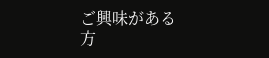ご興味がある方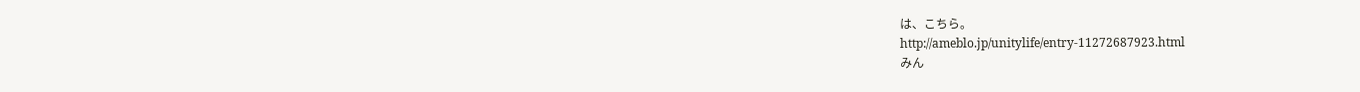は、こちら。
http://ameblo.jp/unitylife/entry-11272687923.html
みん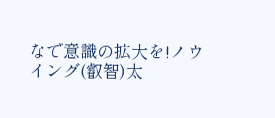なで意識の拡大を!ノウイング(叡智)太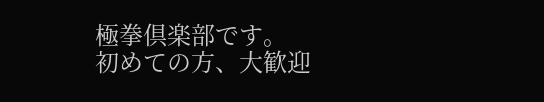極拳倶楽部です。
初めての方、大歓迎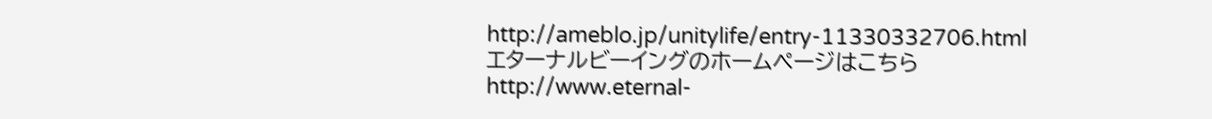http://ameblo.jp/unitylife/entry-11330332706.html
エターナルビーイングのホームページはこちら
http://www.eternal-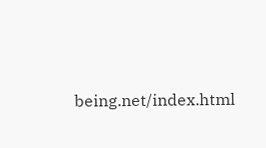being.net/index.html